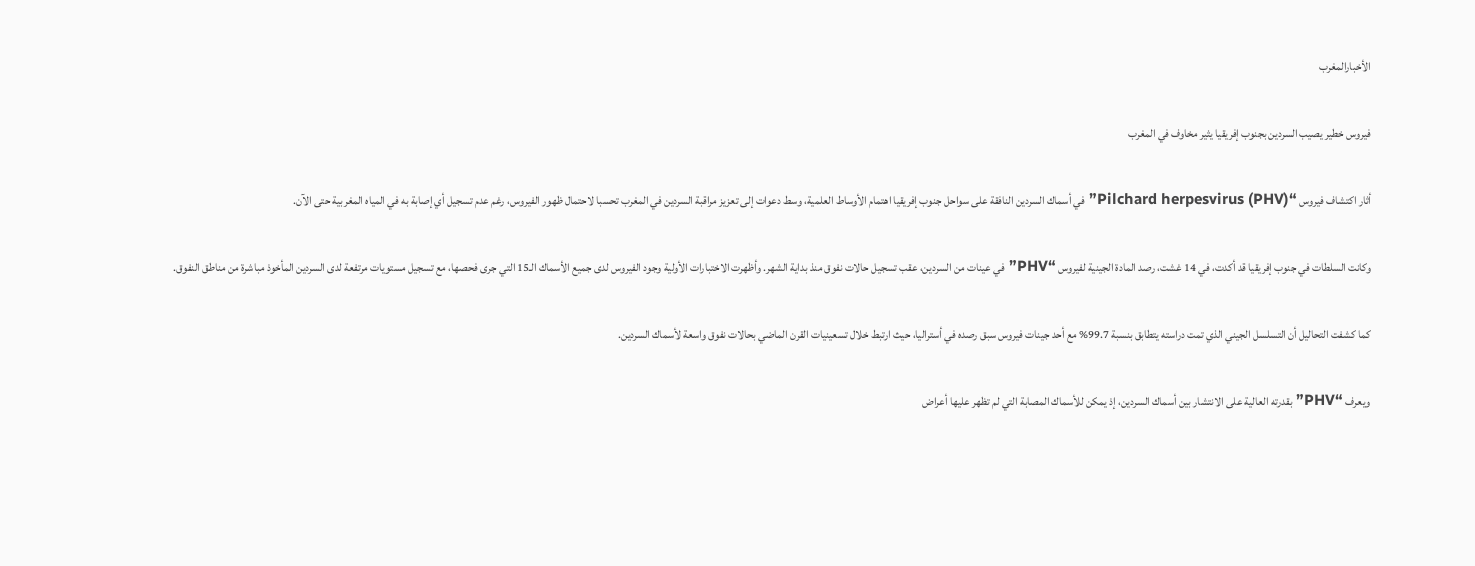الأخبارالمغرب

فيروس خطير يصيب السردين بجنوب إفريقيا يثير مخاوف في المغرب

أثار اكتشاف فيروس “Pilchard herpesvirus (PHV)” في أسماك السردين النافقة على سواحل جنوب إفريقيا اهتمام الأوساط العلمية، وسط دعوات إلى تعزيز مراقبة السردين في المغرب تحسبا لاحتمال ظهور الفيروس، رغم عدم تسجيل أي إصابة به في المياه المغربية حتى الآن.

وكانت السلطات في جنوب إفريقيا قد أكدت، في 14 غشت، رصد المادة الجينية لفيروس “PHV” في عينات من السردين، عقب تسجيل حالات نفوق منذ بداية الشهر. وأظهرت الاختبارات الأولية وجود الفيروس لدى جميع الأسماك الـ15 التي جرى فحصها، مع تسجيل مستويات مرتفعة لدى السردين المأخوذ مباشرة من مناطق النفوق.

كما كشفت التحاليل أن التسلسل الجيني الذي تمت دراسته يتطابق بنسبة 99.7% مع أحد جينات فيروس سبق رصده في أستراليا، حيث ارتبط خلال تسعينيات القرن الماضي بحالات نفوق واسعة لأسماك السردين.

ويعرف “PHV” بقدرته العالية على الانتشار بين أسماك السردين، إذ يمكن للأسماك المصابة التي لم تظهر عليها أعراض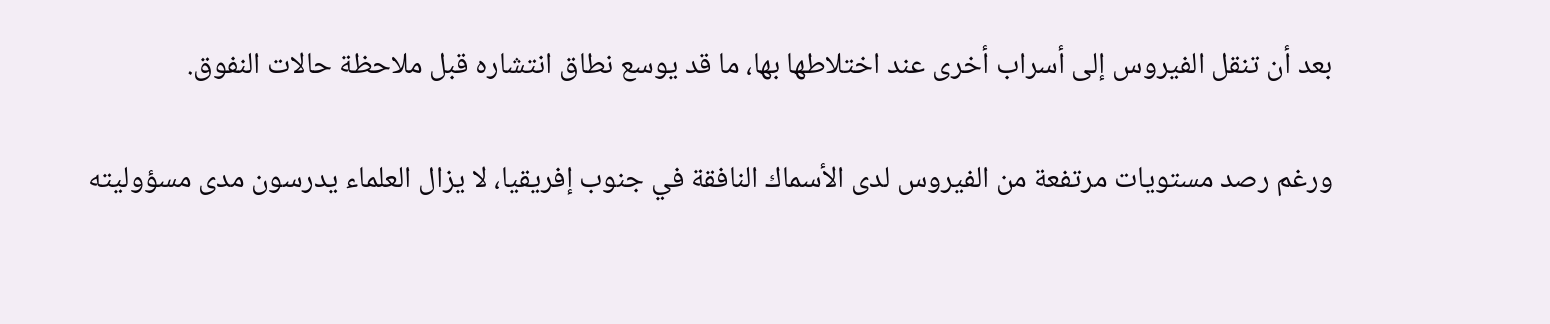بعد أن تنقل الفيروس إلى أسراب أخرى عند اختلاطها بها، ما قد يوسع نطاق انتشاره قبل ملاحظة حالات النفوق.

ورغم رصد مستويات مرتفعة من الفيروس لدى الأسماك النافقة في جنوب إفريقيا، لا يزال العلماء يدرسون مدى مسؤوليته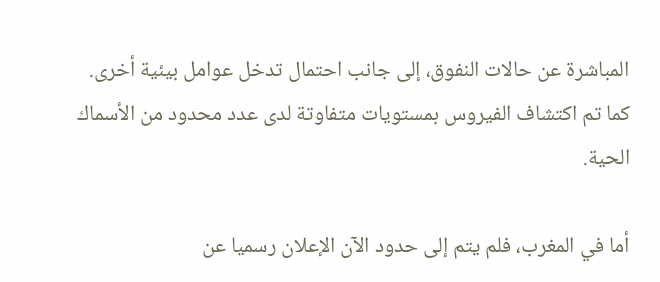المباشرة عن حالات النفوق، إلى جانب احتمال تدخل عوامل بيئية أخرى. كما تم اكتشاف الفيروس بمستويات متفاوتة لدى عدد محدود من الأسماك الحية.

أما في المغرب، فلم يتم إلى حدود الآن الإعلان رسميا عن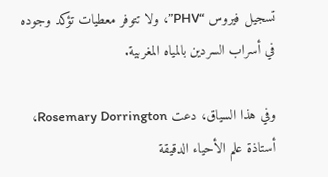تسجيل فيروس “PHV”، ولا تتوفر معطيات تؤكد وجوده في أسراب السردين بالمياه المغربية.

وفي هذا السياق، دعت Rosemary Dorrington، أستاذة علم الأحياء الدقيقة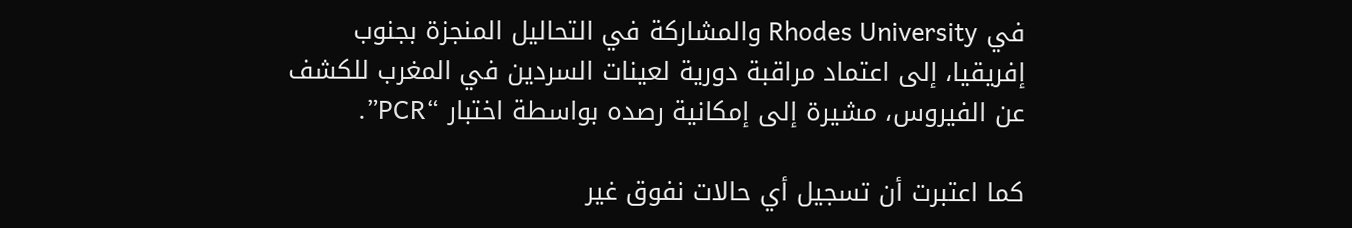في Rhodes University والمشاركة في التحاليل المنجزة بجنوب إفريقيا، إلى اعتماد مراقبة دورية لعينات السردين في المغرب للكشف عن الفيروس، مشيرة إلى إمكانية رصده بواسطة اختبار “PCR”.

كما اعتبرت أن تسجيل أي حالات نفوق غير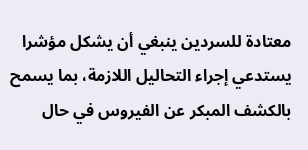معتادة للسردين ينبغي أن يشكل مؤشرا يستدعي إجراء التحاليل اللازمة، بما يسمح بالكشف المبكر عن الفيروس في حال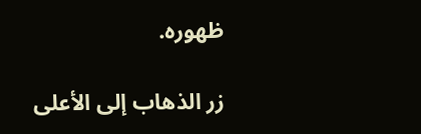ظهوره.

زر الذهاب إلى الأعلى